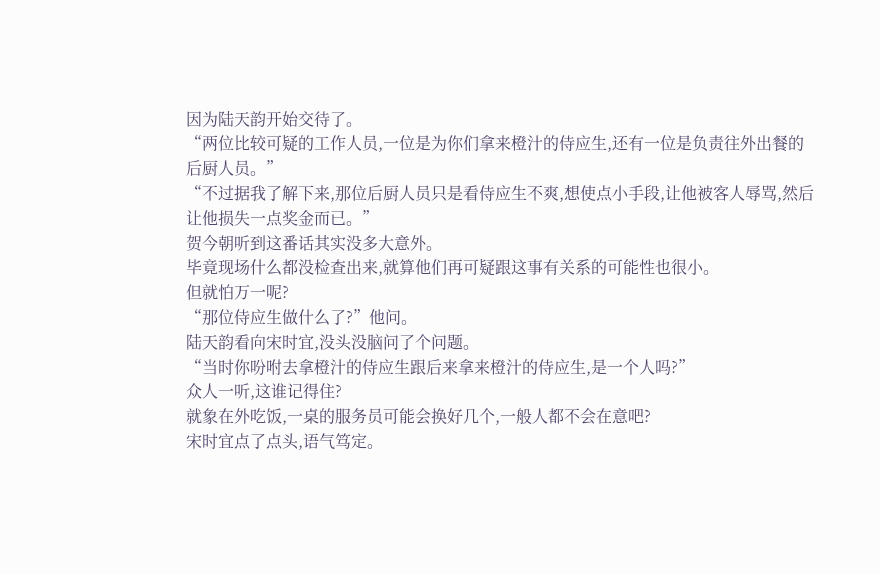因为陆天韵开始交待了。
“两位比较可疑的工作人员,一位是为你们拿来橙汁的侍应生,还有一位是负责往外出餐的后厨人员。”
“不过据我了解下来,那位后厨人员只是看侍应生不爽,想使点小手段,让他被客人辱骂,然后让他损失一点奖金而已。”
贺今朝听到这番话其实没多大意外。
毕竟现场什么都没检查出来,就算他们再可疑跟这事有关系的可能性也很小。
但就怕万一呢?
“那位侍应生做什么了?”他问。
陆天韵看向宋时宜,没头没脑问了个问题。
“当时你吩咐去拿橙汁的侍应生跟后来拿来橙汁的侍应生,是一个人吗?”
众人一听,这谁记得住?
就象在外吃饭,一桌的服务员可能会换好几个,一般人都不会在意吧?
宋时宜点了点头,语气笃定。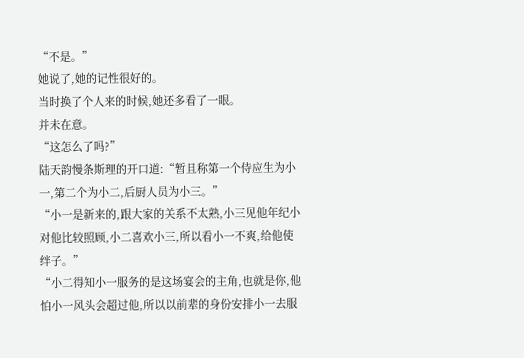“不是。”
她说了,她的记性很好的。
当时换了个人来的时候,她还多看了一眼。
并未在意。
“这怎么了吗?”
陆天韵慢条斯理的开口道:“暂且称第一个侍应生为小一,第二个为小二,后厨人员为小三。”
“小一是新来的,跟大家的关系不太熟,小三见他年纪小对他比较照顾,小二喜欢小三,所以看小一不爽,给他使绊子。”
“小二得知小一服务的是这场宴会的主角,也就是你,他怕小一风头会超过他,所以以前辈的身份安排小一去服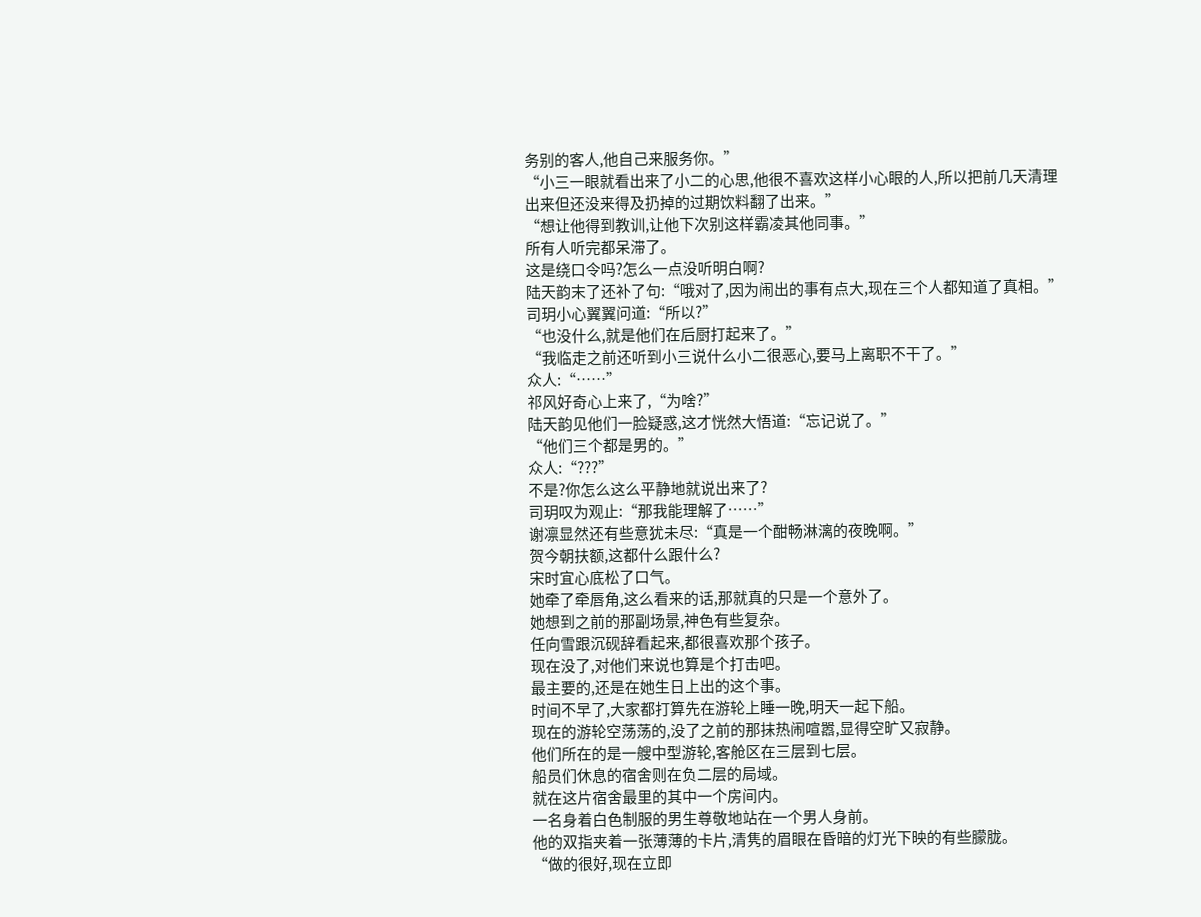务别的客人,他自己来服务你。”
“小三一眼就看出来了小二的心思,他很不喜欢这样小心眼的人,所以把前几天清理出来但还没来得及扔掉的过期饮料翻了出来。”
“想让他得到教训,让他下次别这样霸凌其他同事。”
所有人听完都呆滞了。
这是绕口令吗?怎么一点没听明白啊?
陆天韵末了还补了句:“哦对了,因为闹出的事有点大,现在三个人都知道了真相。”
司玥小心翼翼问道:“所以?”
“也没什么,就是他们在后厨打起来了。”
“我临走之前还听到小三说什么小二很恶心,要马上离职不干了。”
众人:“……”
祁风好奇心上来了,“为啥?”
陆天韵见他们一脸疑惑,这才恍然大悟道:“忘记说了。”
“他们三个都是男的。”
众人:“???”
不是?你怎么这么平静地就说出来了?
司玥叹为观止:“那我能理解了……”
谢凛显然还有些意犹未尽:“真是一个酣畅淋漓的夜晚啊。”
贺今朝扶额,这都什么跟什么?
宋时宜心底松了口气。
她牵了牵唇角,这么看来的话,那就真的只是一个意外了。
她想到之前的那副场景,神色有些复杂。
任向雪跟沉砚辞看起来,都很喜欢那个孩子。
现在没了,对他们来说也算是个打击吧。
最主要的,还是在她生日上出的这个事。
时间不早了,大家都打算先在游轮上睡一晚,明天一起下船。
现在的游轮空荡荡的,没了之前的那抹热闹喧嚣,显得空旷又寂静。
他们所在的是一艘中型游轮,客舱区在三层到七层。
船员们休息的宿舍则在负二层的局域。
就在这片宿舍最里的其中一个房间内。
一名身着白色制服的男生尊敬地站在一个男人身前。
他的双指夹着一张薄薄的卡片,清隽的眉眼在昏暗的灯光下映的有些朦胧。
“做的很好,现在立即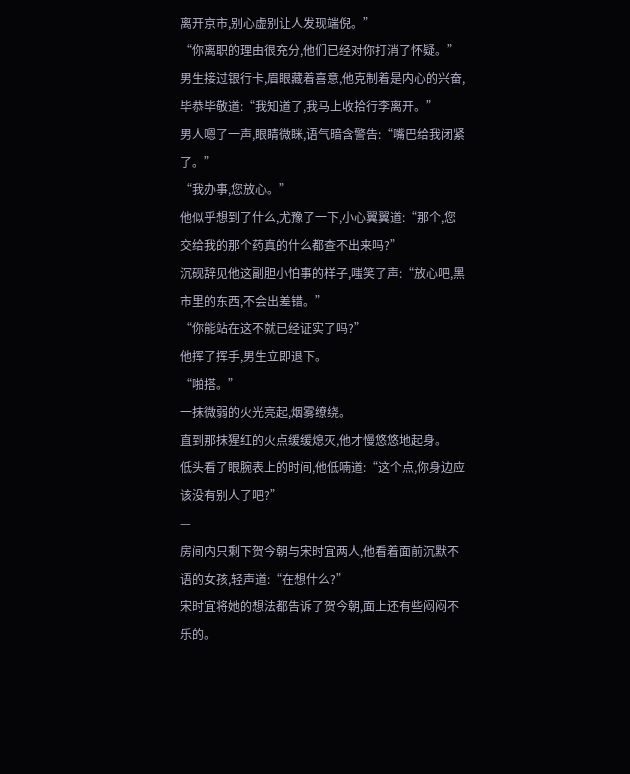离开京市,别心虚别让人发现端倪。”
“你离职的理由很充分,他们已经对你打消了怀疑。”
男生接过银行卡,眉眼藏着喜意,他克制着是内心的兴奋,毕恭毕敬道:“我知道了,我马上收拾行李离开。”
男人嗯了一声,眼睛微眯,语气暗含警告:“嘴巴给我闭紧了。”
“我办事,您放心。”
他似乎想到了什么,尤豫了一下,小心翼翼道:“那个,您交给我的那个药真的什么都查不出来吗?”
沉砚辞见他这副胆小怕事的样子,嗤笑了声:“放心吧,黑市里的东西,不会出差错。”
“你能站在这不就已经证实了吗?”
他挥了挥手,男生立即退下。
“啪搭。”
一抹微弱的火光亮起,烟雾缭绕。
直到那抹猩红的火点缓缓熄灭,他才慢悠悠地起身。
低头看了眼腕表上的时间,他低喃道:“这个点,你身边应该没有别人了吧?”
—
房间内只剩下贺今朝与宋时宜两人,他看着面前沉默不语的女孩,轻声道:“在想什么?”
宋时宜将她的想法都告诉了贺今朝,面上还有些闷闷不乐的。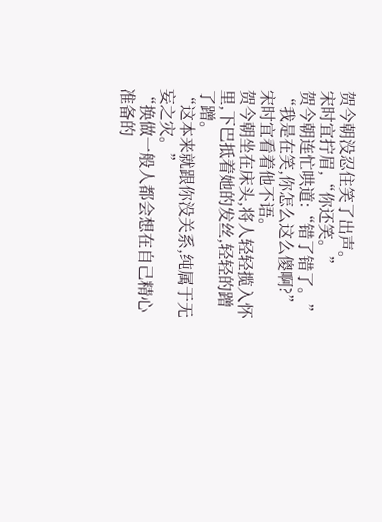贺今朝没忍住笑了出声。
宋时宜拧眉,“你还笑。”
贺今朝连忙哄道:“错了错了。”
“我是在笑,你怎么这么傻啊?”
宋时宜看着他不语。
贺今朝坐在床头,将人轻轻揽入怀里,下巴抵着她的发丝,轻轻的蹭了蹭。
“这本来就跟你没关系,纯属于无妄之灾。”
“换做一般人都会想在自己精心准备的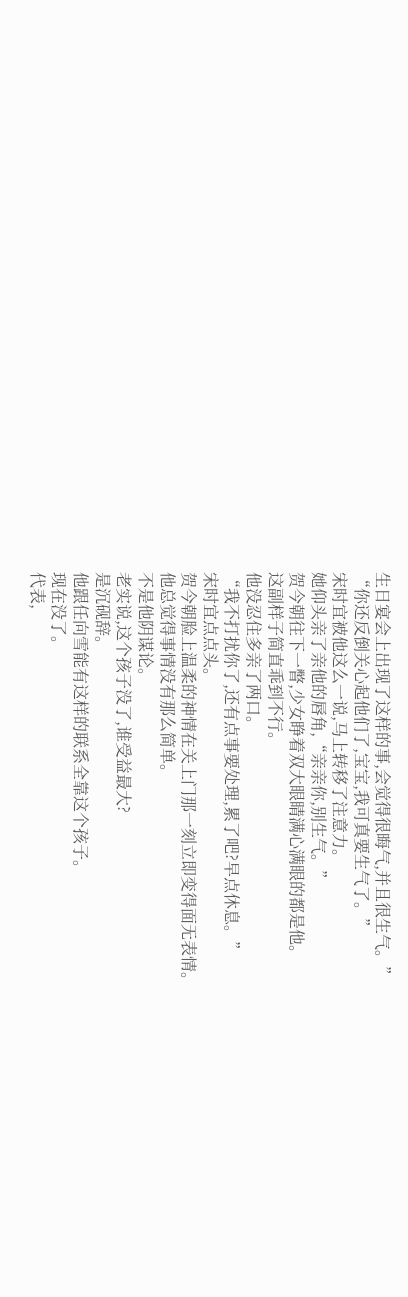生日宴会上出现了这样的事,会觉得很晦气,并且很生气。”
“你还反倒关心起他们了,宝宝,我可真要生气了。”
宋时宜被他这么一说,马上转移了注意力。
她仰头亲了亲他的唇角,“亲亲你,别生气。”
贺今朝往下一瞥,少女睁着双大眼睛满心满眼的都是他。
这副样子简直乖到不行。
他没忍住多亲了两口。
“我不打扰你了,还有点事要处理,累了吧?早点休息。”
宋时宜点点头。
贺今朝脸上温柔的神情在关上门那一刻立即变得面无表情。
他总觉得事情没有那么简单。
不是他阴谋论。
老实说,这个孩子没了,谁受益最大?
是沉砚辞。
他跟任向雪能有这样的联系全靠这个孩子。
现在没了。
代表,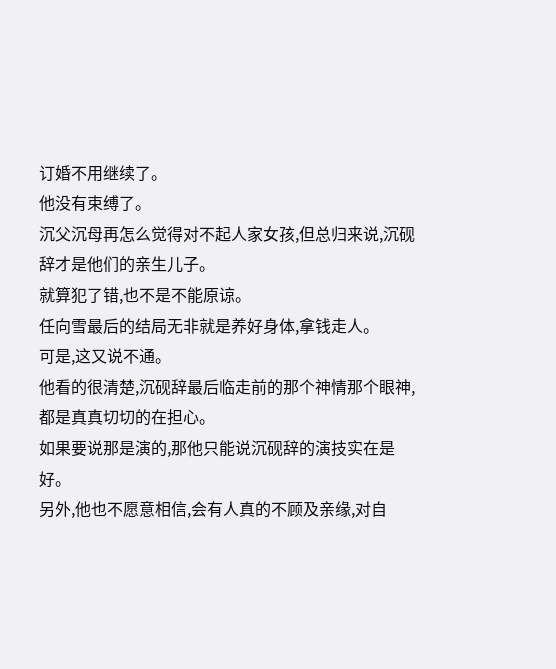订婚不用继续了。
他没有束缚了。
沉父沉母再怎么觉得对不起人家女孩,但总归来说,沉砚辞才是他们的亲生儿子。
就算犯了错,也不是不能原谅。
任向雪最后的结局无非就是养好身体,拿钱走人。
可是,这又说不通。
他看的很清楚,沉砚辞最后临走前的那个神情那个眼神,都是真真切切的在担心。
如果要说那是演的,那他只能说沉砚辞的演技实在是好。
另外,他也不愿意相信,会有人真的不顾及亲缘,对自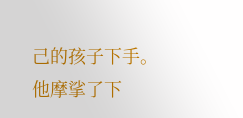己的孩子下手。
他摩挲了下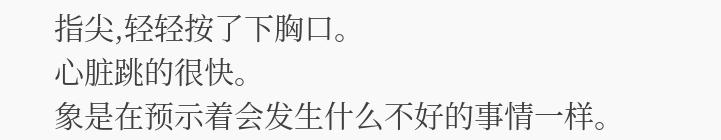指尖,轻轻按了下胸口。
心脏跳的很快。
象是在预示着会发生什么不好的事情一样。